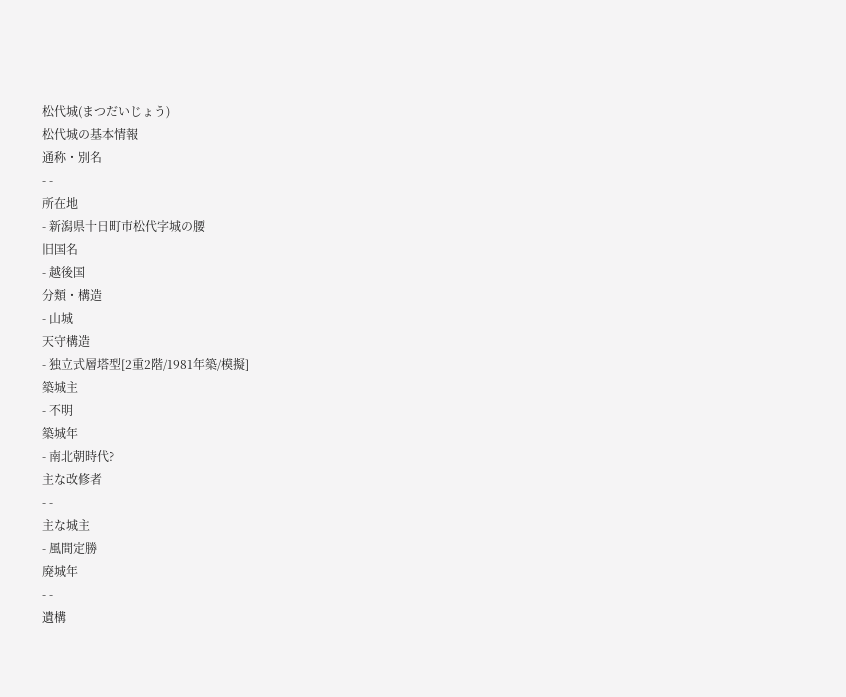松代城(まつだいじょう)
松代城の基本情報
通称・別名
- -
所在地
- 新潟県十日町市松代字城の腰
旧国名
- 越後国
分類・構造
- 山城
天守構造
- 独立式層塔型[2重2階/1981年築/模擬]
築城主
- 不明
築城年
- 南北朝時代?
主な改修者
- -
主な城主
- 風間定勝
廃城年
- -
遺構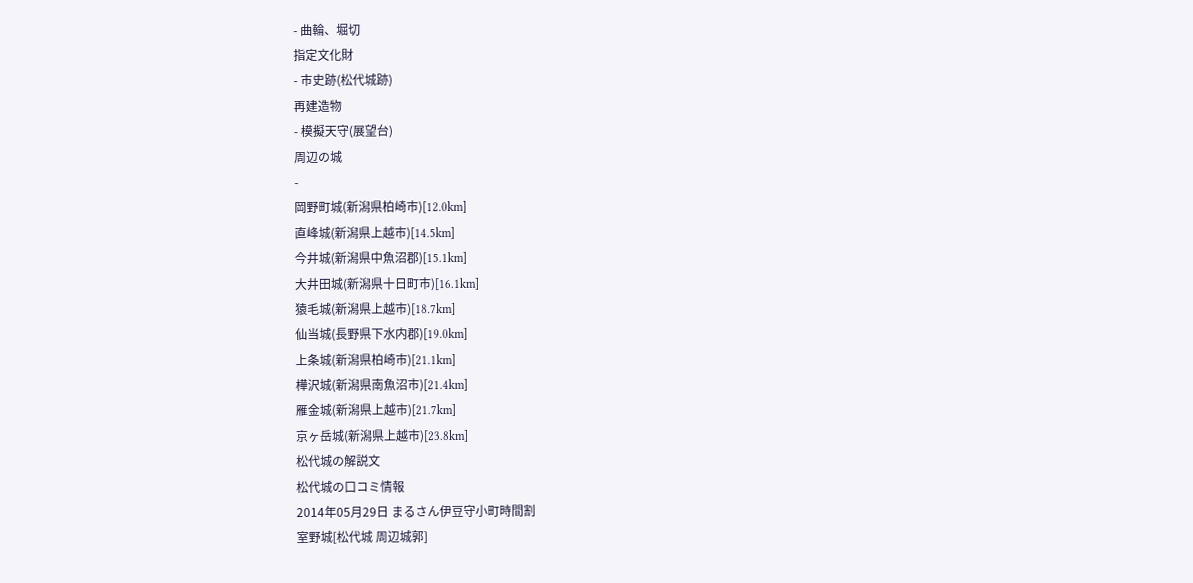- 曲輪、堀切
指定文化財
- 市史跡(松代城跡)
再建造物
- 模擬天守(展望台)
周辺の城
-
岡野町城(新潟県柏崎市)[12.0km]
直峰城(新潟県上越市)[14.5km]
今井城(新潟県中魚沼郡)[15.1km]
大井田城(新潟県十日町市)[16.1km]
猿毛城(新潟県上越市)[18.7km]
仙当城(長野県下水内郡)[19.0km]
上条城(新潟県柏崎市)[21.1km]
樺沢城(新潟県南魚沼市)[21.4km]
雁金城(新潟県上越市)[21.7km]
京ヶ岳城(新潟県上越市)[23.8km]
松代城の解説文
松代城の口コミ情報
2014年05月29日 まるさん伊豆守小町時間割
室野城[松代城 周辺城郭]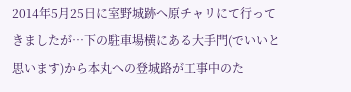2014年5月25日に室野城跡へ原チャリにて行ってきましたが…下の駐車場横にある大手門(でいいと思います)から本丸への登城路が工事中のた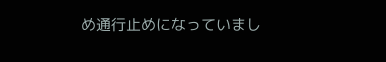め通行止めになっていまし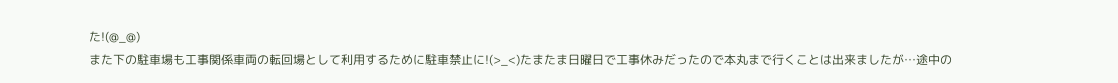た!(@_@)
また下の駐車場も工事関係車両の転回場として利用するために駐車禁止に!(>_<)たまたま日曜日で工事休みだったので本丸まで行くことは出来ましたが…途中の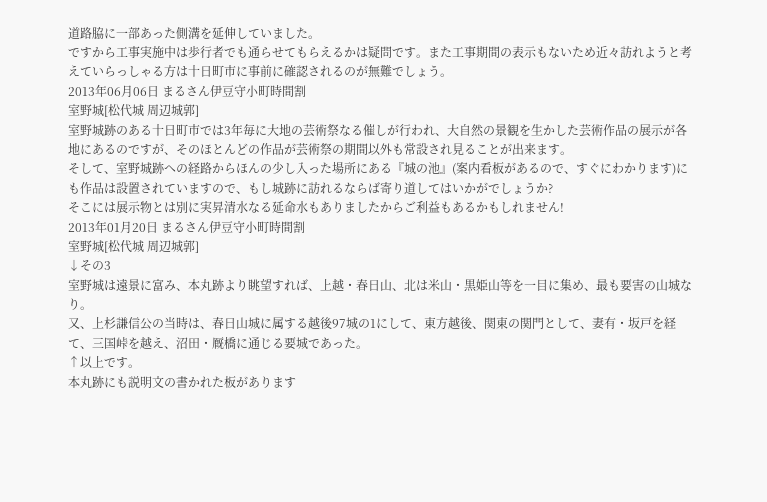道路脇に一部あった側溝を延伸していました。
ですから工事実施中は歩行者でも通らせてもらえるかは疑問です。また工事期間の表示もないため近々訪れようと考えていらっしゃる方は十日町市に事前に確認されるのが無難でしょう。
2013年06月06日 まるさん伊豆守小町時間割
室野城[松代城 周辺城郭]
室野城跡のある十日町市では3年毎に大地の芸術祭なる催しが行われ、大自然の景観を生かした芸術作品の展示が各地にあるのですが、そのほとんどの作品が芸術祭の期間以外も常設され見ることが出来ます。
そして、室野城跡への経路からほんの少し入った場所にある『城の池』(案内看板があるので、すぐにわかります)にも作品は設置されていますので、もし城跡に訪れるならば寄り道してはいかがでしょうか?
そこには展示物とは別に実昇清水なる延命水もありましたからご利益もあるかもしれません!
2013年01月20日 まるさん伊豆守小町時間割
室野城[松代城 周辺城郭]
↓その3
室野城は遠景に富み、本丸跡より眺望すれば、上越・春日山、北は米山・黒姫山等を一目に集め、最も要害の山城なり。
又、上杉謙信公の当時は、春日山城に属する越後97城の1にして、東方越後、関東の関門として、妻有・坂戸を経て、三国峠を越え、沼田・厩橋に通じる要城であった。
↑以上です。
本丸跡にも説明文の書かれた板があります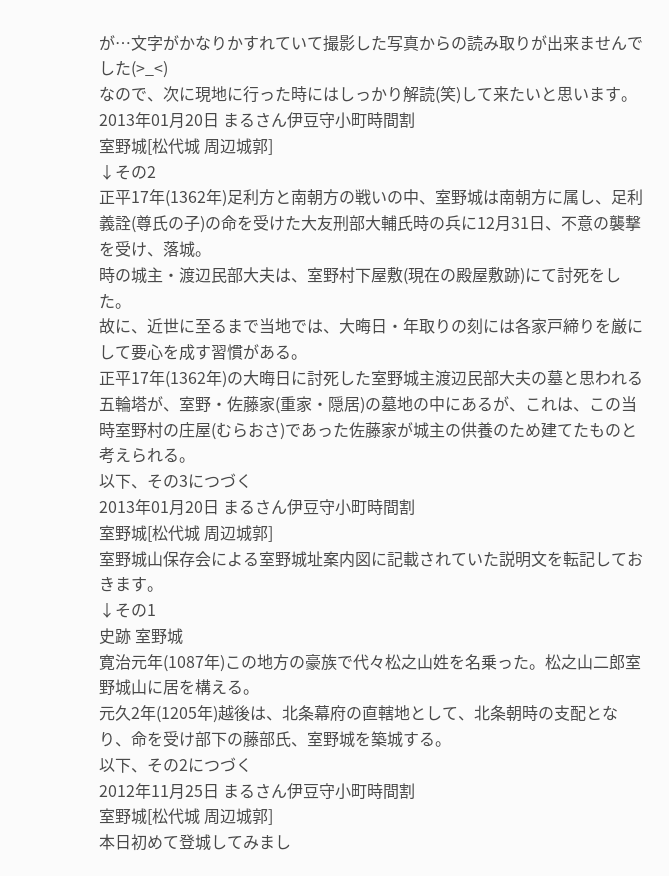が…文字がかなりかすれていて撮影した写真からの読み取りが出来ませんでした(>_<)
なので、次に現地に行った時にはしっかり解読(笑)して来たいと思います。
2013年01月20日 まるさん伊豆守小町時間割
室野城[松代城 周辺城郭]
↓その2
正平17年(1362年)足利方と南朝方の戦いの中、室野城は南朝方に属し、足利義詮(尊氏の子)の命を受けた大友刑部大輔氏時の兵に12月31日、不意の襲撃を受け、落城。
時の城主・渡辺民部大夫は、室野村下屋敷(現在の殿屋敷跡)にて討死をした。
故に、近世に至るまで当地では、大晦日・年取りの刻には各家戸締りを厳にして要心を成す習慣がある。
正平17年(1362年)の大晦日に討死した室野城主渡辺民部大夫の墓と思われる五輪塔が、室野・佐藤家(重家・隠居)の墓地の中にあるが、これは、この当時室野村の庄屋(むらおさ)であった佐藤家が城主の供養のため建てたものと考えられる。
以下、その3につづく
2013年01月20日 まるさん伊豆守小町時間割
室野城[松代城 周辺城郭]
室野城山保存会による室野城址案内図に記載されていた説明文を転記しておきます。
↓その1
史跡 室野城
寛治元年(1087年)この地方の豪族で代々松之山姓を名乗った。松之山二郎室野城山に居を構える。
元久2年(1205年)越後は、北条幕府の直轄地として、北条朝時の支配となり、命を受け部下の藤部氏、室野城を築城する。
以下、その2につづく
2012年11月25日 まるさん伊豆守小町時間割
室野城[松代城 周辺城郭]
本日初めて登城してみまし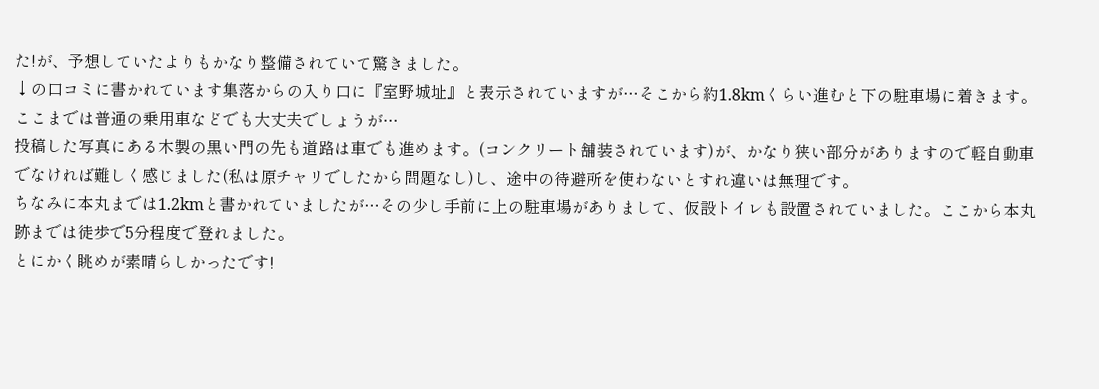た!が、予想していたよりもかなり整備されていて驚きました。
↓の口コミに書かれています集落からの入り口に『室野城址』と表示されていますが…そこから約1.8kmくらい進むと下の駐車場に着きます。ここまでは普通の乗用車などでも大丈夫でしょうが…
投稿した写真にある木製の黒い門の先も道路は車でも進めます。(コンクリート舗装されています)が、かなり狭い部分がありますので軽自動車でなければ難しく感じました(私は原チャリでしたから問題なし)し、途中の待避所を使わないとすれ違いは無理です。
ちなみに本丸までは1.2kmと書かれていましたが…その少し手前に上の駐車場がありまして、仮設トイレも設置されていました。ここから本丸跡までは徒歩で5分程度で登れました。
とにかく眺めが素晴らしかったです!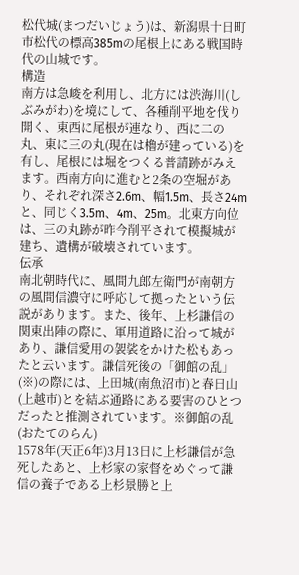松代城(まつだいじょう)は、新潟県十日町市松代の標高385mの尾根上にある戦国時代の山城です。
構造
南方は急峻を利用し、北方には渋海川(しぶみがわ)を境にして、各種削平地を伐り開く、東西に尾根が連なり、西に二の丸、東に三の丸(現在は櫓が建っている)を有し、尾根には堀をつくる普請跡がみえます。西南方向に進むと2条の空堀があり、それぞれ深さ2.6m、幅1.5m、長さ24mと、同じく3.5m、4m、25m。北東方向位は、三の丸跡が昨今削平されて模擬城が建ち、遺構が破壊されています。
伝承
南北朝時代に、風間九郎左衛門が南朝方の風間信濃守に呼応して拠ったという伝説があります。また、後年、上杉謙信の関東出陣の際に、軍用道路に沿って城があり、謙信愛用の袈裟をかけた松もあったと云います。謙信死後の「御館の乱」(※)の際には、上田城(南魚沼市)と春日山(上越市)とを結ぶ通路にある要害のひとつだったと推測されています。※御館の乱(おたてのらん)
1578年(天正6年)3月13日に上杉謙信が急死したあと、上杉家の家督をめぐって謙信の養子である上杉景勝と上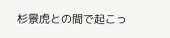杉景虎との間で起こっ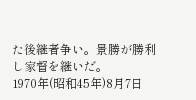た後継者争い。景勝が勝利し家督を継いだ。
1970年(昭和45年)8月7日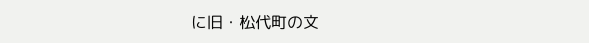に旧・松代町の文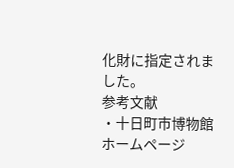化財に指定されました。
参考文献
・十日町市博物館ホームページ